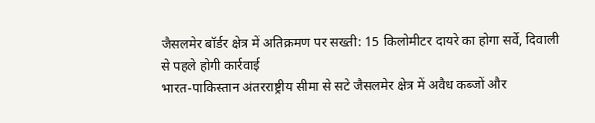जैसलमेर बॉर्डर क्षेत्र में अतिक्रमण पर सख्ती: 15 किलोमीटर दायरे का होगा सर्वे, दिवाली से पहले होगी कार्रवाई
भारत-पाकिस्तान अंतरराष्ट्रीय सीमा से सटे जैसलमेर क्षेत्र में अवैध कब्जों और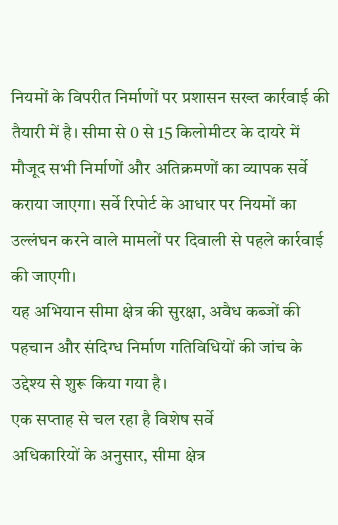नियमों के विपरीत निर्माणों पर प्रशासन सख्त कार्रवाई की तैयारी में है। सीमा से 0 से 15 किलोमीटर के दायरे में मौजूद सभी निर्माणों और अतिक्रमणों का व्यापक सर्वे कराया जाएगा। सर्वे रिपोर्ट के आधार पर नियमों का उल्लंघन करने वाले मामलों पर दिवाली से पहले कार्रवाई की जाएगी।
यह अभियान सीमा क्षेत्र की सुरक्षा, अवैध कब्जों की पहचान और संदिग्ध निर्माण गतिविधियों की जांच के उद्देश्य से शुरू किया गया है।
एक सप्ताह से चल रहा है विशेष सर्वे
अधिकारियों के अनुसार, सीमा क्षेत्र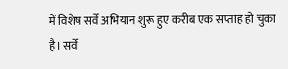में विशेष सर्वे अभियान शुरू हुए करीब एक सप्ताह हो चुका है। सर्वे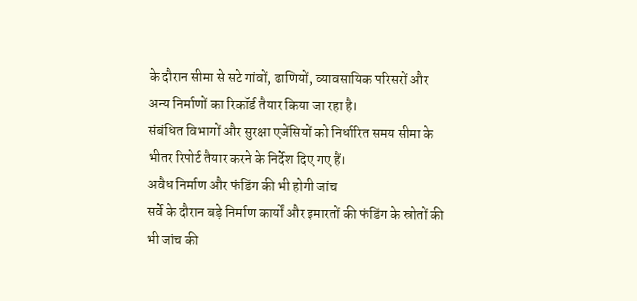के दौरान सीमा से सटे गांवों, ढाणियों, व्यावसायिक परिसरों और अन्य निर्माणों का रिकॉर्ड तैयार किया जा रहा है।
संबंधित विभागों और सुरक्षा एजेंसियों को निर्धारित समय सीमा के भीतर रिपोर्ट तैयार करने के निर्देश दिए गए हैं।
अवैध निर्माण और फंडिंग की भी होगी जांच
सर्वे के दौरान बड़े निर्माण कार्यों और इमारतों की फंडिंग के स्रोतों की भी जांच की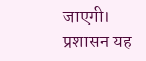जाएगी। प्रशासन यह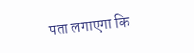पता लगाएगा कि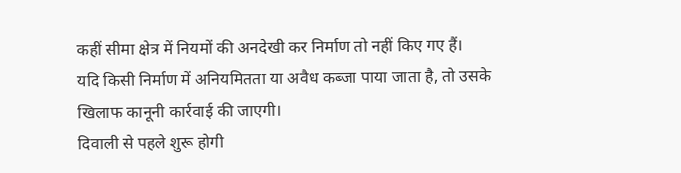कहीं सीमा क्षेत्र में नियमों की अनदेखी कर निर्माण तो नहीं किए गए हैं।
यदि किसी निर्माण में अनियमितता या अवैध कब्जा पाया जाता है, तो उसके खिलाफ कानूनी कार्रवाई की जाएगी।
दिवाली से पहले शुरू होगी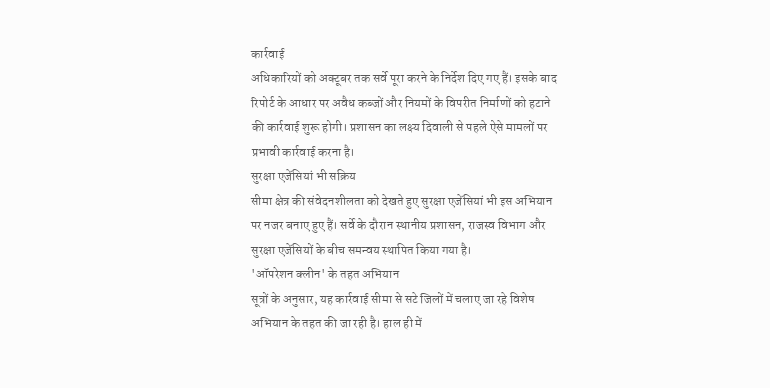कार्रवाई
अधिकारियों को अक्टूबर तक सर्वे पूरा करने के निर्देश दिए गए हैं। इसके बाद रिपोर्ट के आधार पर अवैध कब्जों और नियमों के विपरीत निर्माणों को हटाने की कार्रवाई शुरू होगी। प्रशासन का लक्ष्य दिवाली से पहले ऐसे मामलों पर प्रभावी कार्रवाई करना है।
सुरक्षा एजेंसियां भी सक्रिय
सीमा क्षेत्र की संवेदनशीलता को देखते हुए सुरक्षा एजेंसियां भी इस अभियान पर नजर बनाए हुए हैं। सर्वे के दौरान स्थानीय प्रशासन, राजस्व विभाग और सुरक्षा एजेंसियों के बीच समन्वय स्थापित किया गया है।
'ऑपरेशन क्लीन' के तहत अभियान
सूत्रों के अनुसार, यह कार्रवाई सीमा से सटे जिलों में चलाए जा रहे विशेष अभियान के तहत की जा रही है। हाल ही में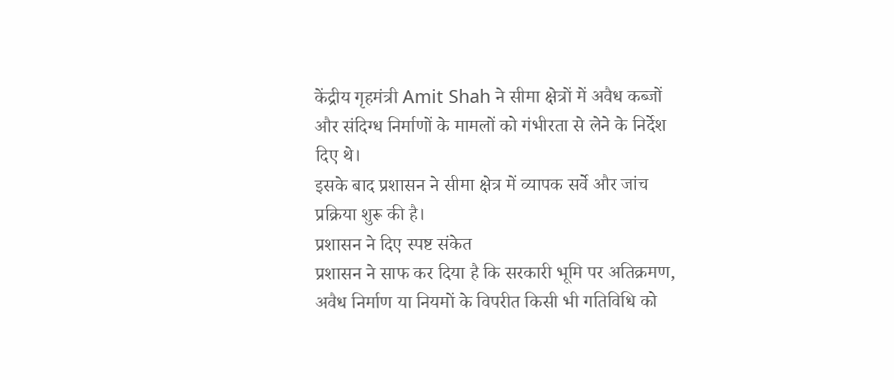केंद्रीय गृहमंत्री Amit Shah ने सीमा क्षेत्रों में अवैध कब्जों और संदिग्ध निर्माणों के मामलों को गंभीरता से लेने के निर्देश दिए थे।
इसके बाद प्रशासन ने सीमा क्षेत्र में व्यापक सर्वे और जांच प्रक्रिया शुरू की है।
प्रशासन ने दिए स्पष्ट संकेत
प्रशासन ने साफ कर दिया है कि सरकारी भूमि पर अतिक्रमण, अवैध निर्माण या नियमों के विपरीत किसी भी गतिविधि को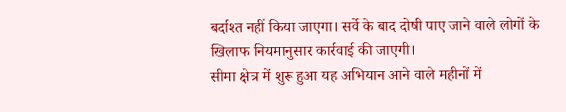बर्दाश्त नहीं किया जाएगा। सर्वे के बाद दोषी पाए जाने वाले लोगों के खिलाफ नियमानुसार कार्रवाई की जाएगी।
सीमा क्षेत्र में शुरू हुआ यह अभियान आने वाले महीनों में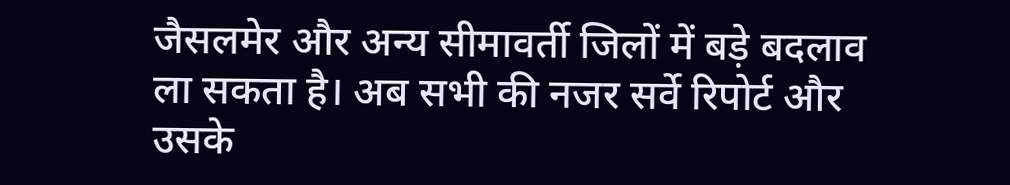जैसलमेर और अन्य सीमावर्ती जिलों में बड़े बदलाव ला सकता है। अब सभी की नजर सर्वे रिपोर्ट और उसके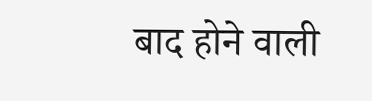बाद होने वाली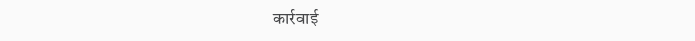कार्रवाई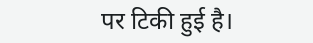पर टिकी हुई है।